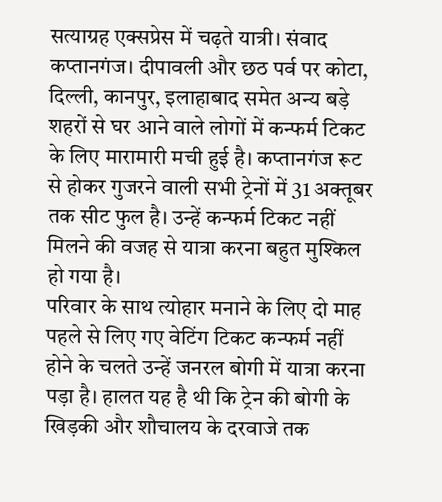सत्याग्रह एक्सप्रेस में चढ़ते यात्री। संवाद
कप्तानगंज। दीपावली और छठ पर्व पर कोटा, दिल्ली, कानपुर, इलाहाबाद समेत अन्य बड़े शहरों से घर आने वाले लोगों में कन्फर्म टिकट के लिए मारामारी मची हुई है। कप्तानगंज रूट से होकर गुजरने वाली सभी ट्रेनों में 31 अक्तूबर तक सीट फुल है। उन्हें कन्फर्म टिकट नहीं मिलने की वजह से यात्रा करना बहुत मुश्किल हो गया है।
परिवार के साथ त्योहार मनाने के लिए दो माह पहले से लिए गए वेटिंग टिकट कन्फर्म नहीं होने के चलते उन्हें जनरल बोगी में यात्रा करना पड़ा है। हालत यह है थी कि ट्रेन की बोगी के खिड़की और शौचालय के दरवाजे तक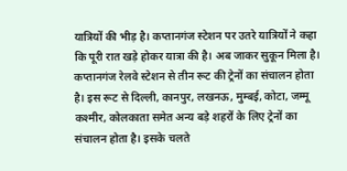यात्रियों की भीड़ है। कप्तानगंज स्टेशन पर उतरे यात्रियों ने कहा कि पूरी रात खड़े होकर यात्रा की है। अब जाकर सुकून मिला है।
कप्तानगंज रेलवे स्टेशन से तीन रूट की ट्रेनों का संचालन होता है। इस रूट से दिल्ली, कानपुर, लखनऊ, मुम्बई, कोटा, जम्मू कश्मीर, कोलकाता समेत अन्य बड़े शहरों के लिए ट्रेनों का संचालन होता है। इसके चलते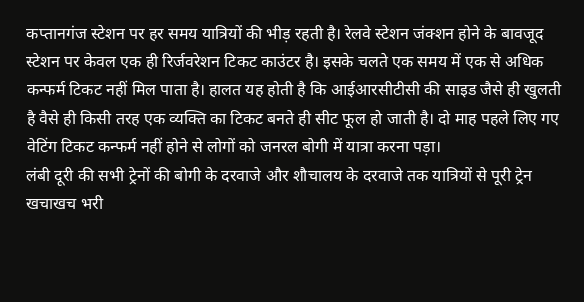कप्तानगंज स्टेशन पर हर समय यात्रियों की भीड़ रहती है। रेलवे स्टेशन जंक्शन होने के बावजूद स्टेशन पर केवल एक ही रिर्जवरेशन टिकट काउंटर है। इसके चलते एक समय में एक से अधिक कन्फर्म टिकट नहीं मिल पाता है। हालत यह होती है कि आईआरसीटीसी की साइड जैसे ही खुलती है वैसे ही किसी तरह एक व्यक्ति का टिकट बनते ही सीट फूल हो जाती है। दो माह पहले लिए गए वेटिंग टिकट कन्फर्म नहीं होने से लोगों को जनरल बोगी में यात्रा करना पड़ा।
लंबी दूरी की सभी ट्रेनों की बोगी के दरवाजे और शौचालय के दरवाजे तक यात्रियों से पूरी ट्रेन खचाखच भरी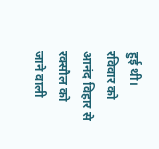हुई थी। रविवार को आनंद विहार से रक्सौल को जाने वाली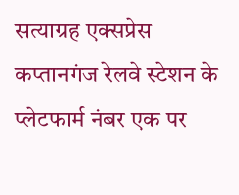सत्याग्रह एक्सप्रेस कप्तानगंज रेलवे स्टेशन के प्लेटफार्म नंबर एक पर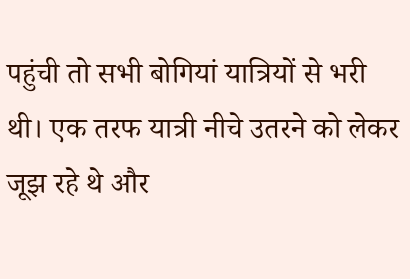पहुंची तो सभी बोगियां यात्रियों से भरी थी। एक तरफ यात्री नीचे उतरने को लेकर जूझ रहे थे और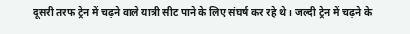दूसरी तरफ ट्रेन में चढ़ने वाले यात्री सीट पाने के लिए संघर्ष कर रहे थे। जल्दी ट्रेन में चढ़ने के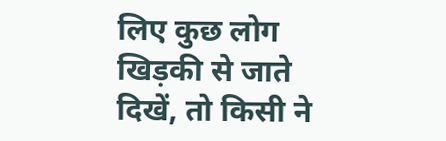लिए कुछ लोग खिड़की से जाते दिखें, तो किसी ने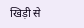खिड़ी से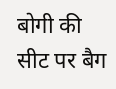बोगी की सीट पर बैग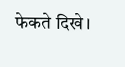फेकते दिखे।